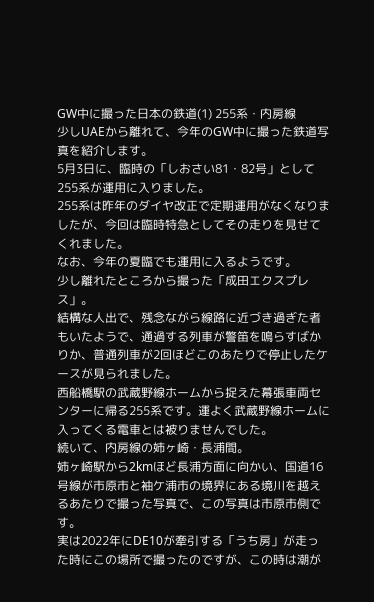GW中に撮った日本の鉄道(1) 255系・内房線
少しUAEから離れて、今年のGW中に撮った鉄道写真を紹介します。
5月3日に、臨時の「しおさい81・82号」として255系が運用に入りました。
255系は昨年のダイヤ改正で定期運用がなくなりましたが、今回は臨時特急としてその走りを見せてくれました。
なお、今年の夏臨でも運用に入るようです。
少し離れたところから撮った「成田エクスプレス」。
結構な人出で、残念ながら線路に近づき過ぎた者もいたようで、通過する列車が警笛を鳴らすばかりか、普通列車が2回ほどこのあたりで停止したケースが見られました。
西船橋駅の武蔵野線ホームから捉えた幕張車両センターに帰る255系です。運よく武蔵野線ホームに入ってくる電車とは被りませんでした。
続いて、内房線の姉ヶ崎・長浦間。
姉ヶ崎駅から2kmほど長浦方面に向かい、国道16号線が市原市と袖ケ浦市の境界にある境川を越えるあたりで撮った写真で、この写真は市原市側です。
実は2022年にDE10が牽引する「うち房」が走った時にこの場所で撮ったのですが、この時は潮が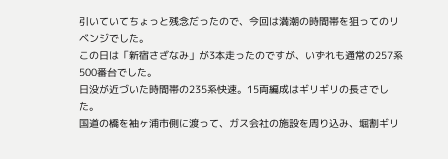引いていてちょっと残念だったので、今回は満潮の時間帯を狙ってのリベンジでした。
この日は「新宿さざなみ」が3本走ったのですが、いずれも通常の257系500番台でした。
日没が近づいた時間帯の235系快速。15両編成はギリギリの長さでした。
国道の橋を袖ヶ浦市側に渡って、ガス会社の施設を周り込み、堀割ギリ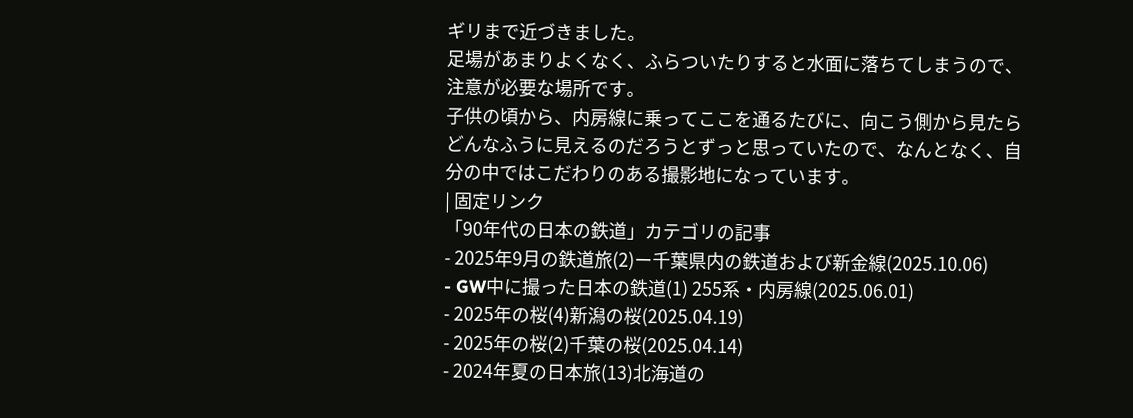ギリまで近づきました。
足場があまりよくなく、ふらついたりすると水面に落ちてしまうので、注意が必要な場所です。
子供の頃から、内房線に乗ってここを通るたびに、向こう側から見たらどんなふうに見えるのだろうとずっと思っていたので、なんとなく、自分の中ではこだわりのある撮影地になっています。
| 固定リンク
「90年代の日本の鉄道」カテゴリの記事
- 2025年9月の鉄道旅(2)ー千葉県内の鉄道および新金線(2025.10.06)
- GW中に撮った日本の鉄道(1) 255系・内房線(2025.06.01)
- 2025年の桜(4)新潟の桜(2025.04.19)
- 2025年の桜(2)千葉の桜(2025.04.14)
- 2024年夏の日本旅(13)北海道の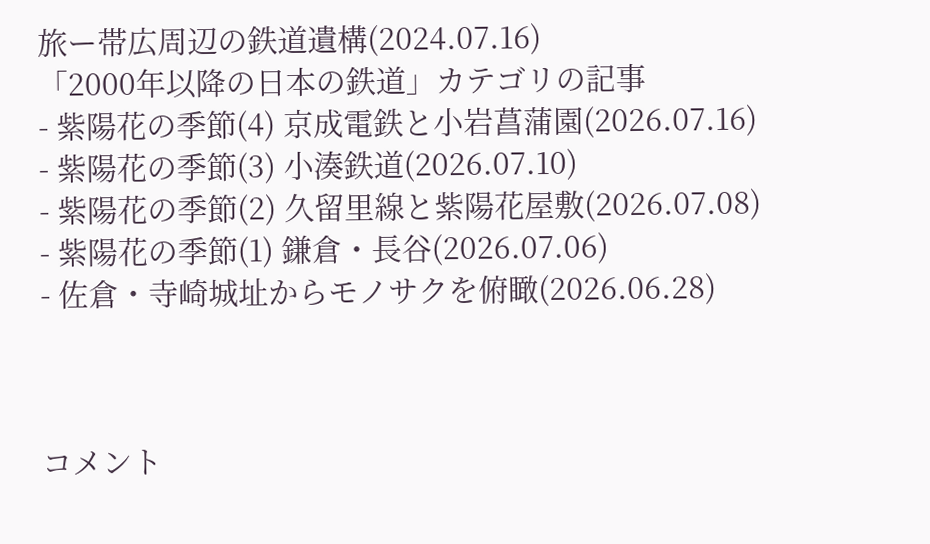旅ー帯広周辺の鉄道遺構(2024.07.16)
「2000年以降の日本の鉄道」カテゴリの記事
- 紫陽花の季節(4) 京成電鉄と小岩菖蒲園(2026.07.16)
- 紫陽花の季節(3) 小湊鉄道(2026.07.10)
- 紫陽花の季節(2) 久留里線と紫陽花屋敷(2026.07.08)
- 紫陽花の季節(1) 鎌倉・長谷(2026.07.06)
- 佐倉・寺崎城址からモノサクを俯瞰(2026.06.28)



コメント